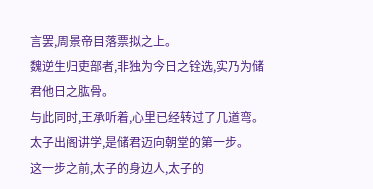言罢,周景帝目落票拟之上。
魏逆生归吏部者,非独为今日之铨选,实乃为储君他日之肱骨。
与此同时,王承听着,心里已经转过了几道弯。
太子出阁讲学,是储君迈向朝堂的第一步。
这一步之前,太子的身边人,太子的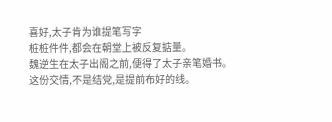喜好,太子肯为谁提笔写字
桩桩件件,都会在朝堂上被反复掂量。
魏逆生在太子出阁之前,便得了太子亲笔婚书。
这份交情,不是结党,是提前布好的线。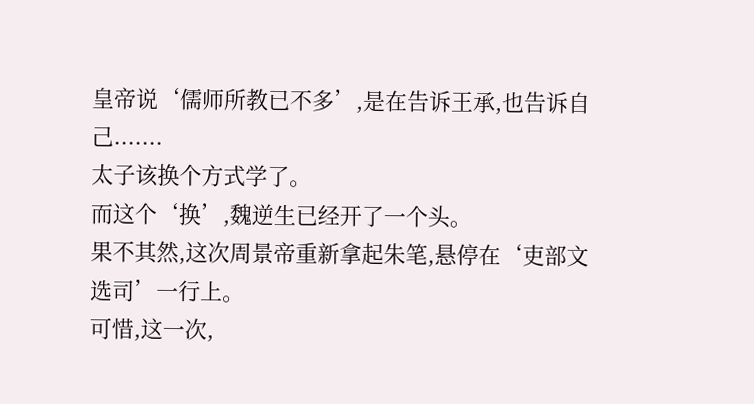皇帝说‘儒师所教已不多’,是在告诉王承,也告诉自己.......
太子该换个方式学了。
而这个‘换’,魏逆生已经开了一个头。
果不其然,这次周景帝重新拿起朱笔,悬停在‘吏部文选司’一行上。
可惜,这一次,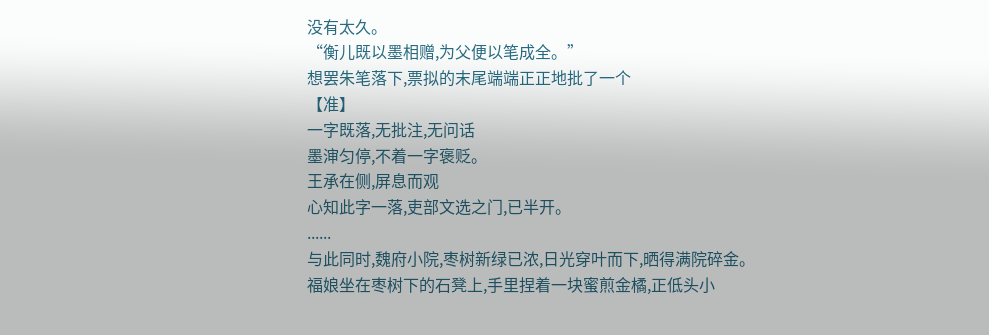没有太久。
“衡儿既以墨相赠,为父便以笔成全。”
想罢朱笔落下,票拟的末尾端端正正地批了一个
【准】
一字既落,无批注,无问话
墨渖匀停,不着一字褒贬。
王承在侧,屏息而观
心知此字一落,吏部文选之门,已半开。
......
与此同时,魏府小院,枣树新绿已浓,日光穿叶而下,晒得满院碎金。
福娘坐在枣树下的石凳上,手里捏着一块蜜煎金橘,正低头小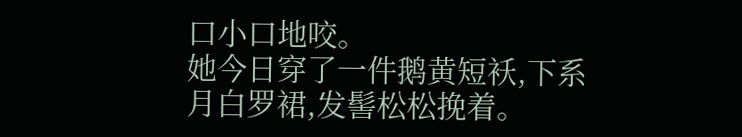口小口地咬。
她今日穿了一件鹅黄短袄,下系月白罗裙,发髻松松挽着。